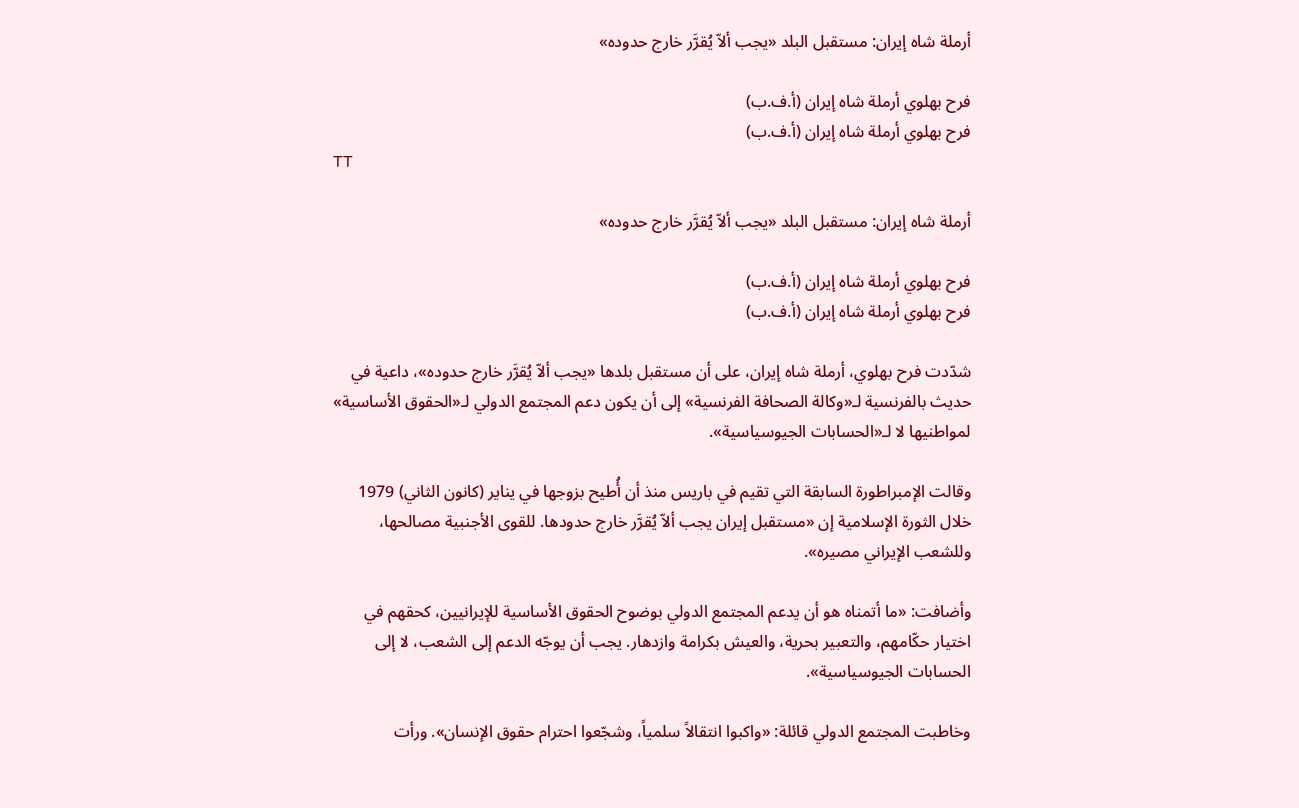أرملة شاه إيران: مستقبل البلد «يجب ألاّ يُقرَّر خارج حدوده»

فرح بهلوي أرملة شاه إيران (أ.ف.ب)
فرح بهلوي أرملة شاه إيران (أ.ف.ب)
TT

أرملة شاه إيران: مستقبل البلد «يجب ألاّ يُقرَّر خارج حدوده»

فرح بهلوي أرملة شاه إيران (أ.ف.ب)
فرح بهلوي أرملة شاه إيران (أ.ف.ب)

شدّدت فرح بهلوي، أرملة شاه إيران، على أن مستقبل بلدها «يجب ألاّ يُقرَّر خارج حدوده»، داعية في حديث بالفرنسية لـ«وكالة الصحافة الفرنسية» إلى أن يكون دعم المجتمع الدولي لـ«الحقوق الأساسية» لمواطنيها لا لـ«الحسابات الجيوسياسية».

وقالت الإمبراطورة السابقة التي تقيم في باريس منذ أن أُطيح بزوجها في يناير (كانون الثاني) 1979 خلال الثورة الإسلامية إن «مستقبل إيران يجب ألاّ يُقرَّر خارج حدودها. للقوى الأجنبية مصالحها، وللشعب الإيراني مصيره».

وأضافت: «ما أتمناه هو أن يدعم المجتمع الدولي بوضوح الحقوق الأساسية للإيرانيين، كحقهم في اختيار حكّامهم، والتعبير بحرية، والعيش بكرامة وازدهار. يجب أن يوجّه الدعم إلى الشعب، لا إلى الحسابات الجيوسياسية».

وخاطبت المجتمع الدولي قائلة: «واكبوا انتقالاً سلمياً، وشجّعوا احترام حقوق الإنسان». ورأت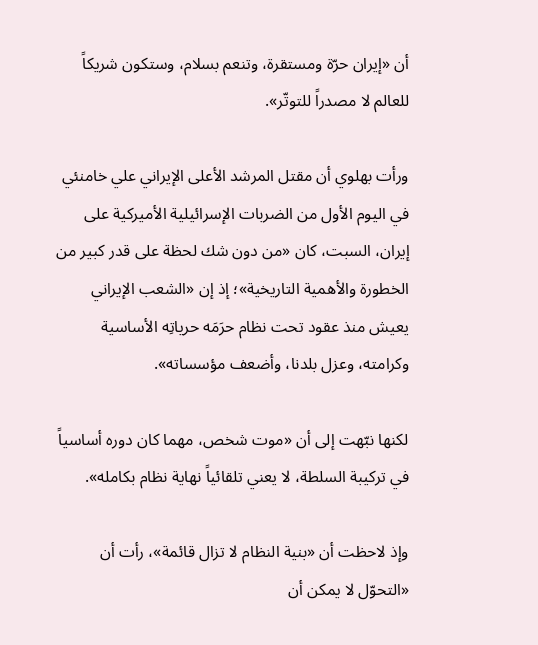أن «إيران حرّة ومستقرة، وتنعم بسلام، وستكون شريكاً للعالم لا مصدراً للتوتّر».

ورأت بهلوي أن مقتل المرشد الأعلى الإيراني علي خامنئي في اليوم الأول من الضربات الإسرائيلية الأميركية على إيران، السبت، كان «من دون شك لحظة على قدر كبير من الخطورة والأهمية التاريخية»؛ إذ إن «الشعب الإيراني يعيش منذ عقود تحت نظام حرَمَه حرياتِه الأساسية وكرامته، وعزل بلدنا، وأضعف مؤسساته».

لكنها نبّهت إلى أن «موت شخص، مهما كان دوره أساسياً في تركيبة السلطة، لا يعني تلقائياً نهاية نظام بكامله».

وإذ لاحظت أن «بنية النظام لا تزال قائمة»، رأت أن «التحوّل لا يمكن أن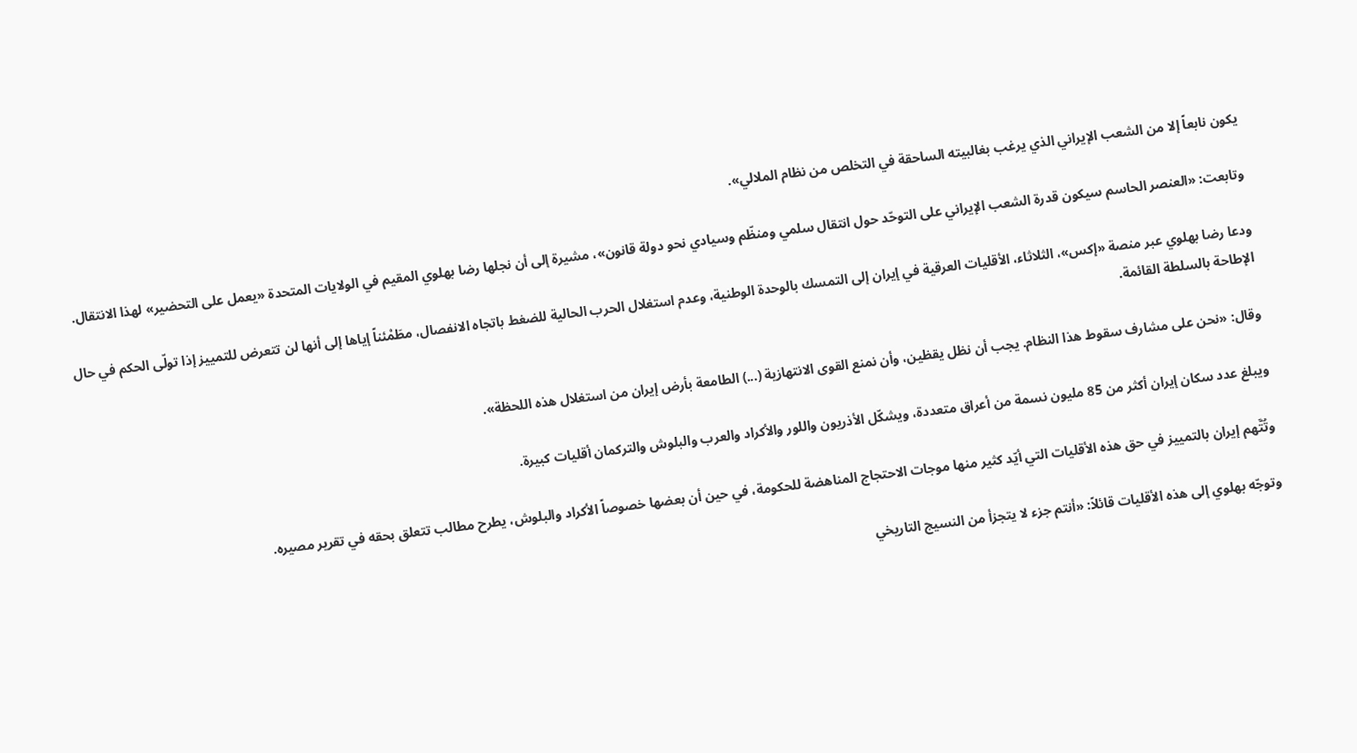يكون نابعاً إلا من الشعب الإيراني الذي يرغب بغالبيته الساحقة في التخلص من نظام الملالي».

وتابعت: «العنصر الحاسم سيكون قدرة الشعب الإيراني على التوحّد حول انتقال سلمي ومنظّم وسيادي نحو دولة قانون»، مشيرة إلى أن نجلها رضا بهلوي المقيم في الولايات المتحدة «يعمل على التحضير» لهذا الانتقال.

ودعا رضا بهلوي عبر منصة «إكس»، الثلاثاء، الأقليات العرقية في إيران إلى التمسك بالوحدة الوطنية، وعدم استغلال الحرب الحالية للضغط باتجاه الانفصال، مطَمْئناً إياها إلى أنها لن تتعرض للتمييز إذا تولّى الحكم في حال الإطاحة بالسلطة القائمة.

وقال: «نحن على مشارف سقوط هذا النظام. يجب أن نظل يقظين، وأن نمنع القوى الانتهازية (...) الطامعة بأرض إيران من استغلال هذه اللحظة».

ويبلغ عدد سكان إيران أكثر من 85 مليون نسمة من أعراق متعددة، ويشكّل الأذريون واللور والأكراد والعرب والبلوش والتركمان أقليات كبيرة.

وتُتَّهم إيران بالتمييز في حق هذه الأقليات التي أيّد كثير منها موجات الاحتجاج المناهضة للحكومة، في حين أن بعضها خصوصاً الأكراد والبلوش، يطرح مطالب تتعلق بحقه في تقرير مصيره.

وتوجّه بهلوي إلى هذه الأقليات قائلاً: «أنتم جزء لا يتجزأ من النسيج التاريخي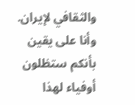والثقافي لإيران. وأنا على يقين بأنكم ستظلون أوفياء لهذا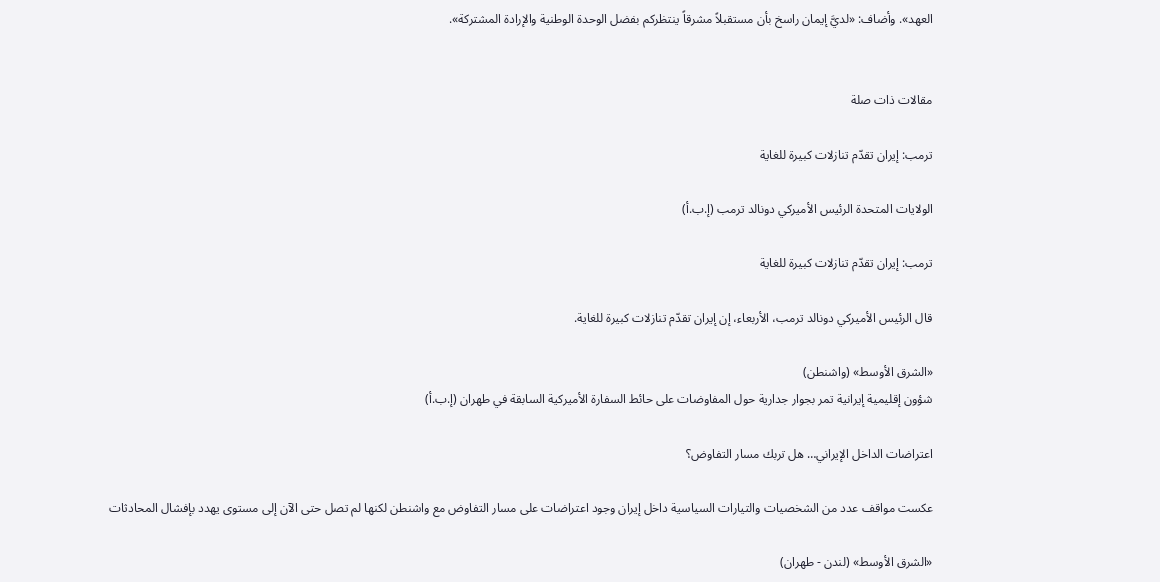العهد». وأضاف: «لديَّ إيمان راسخ بأن مستقبلاً مشرقاً ينتظركم بفضل الوحدة الوطنية والإرادة المشتركة».


مقالات ذات صلة

ترمب: إيران تقدّم تنازلات كبيرة للغاية

الولايات المتحدة الرئيس الأميركي دونالد ترمب (إ.ب.أ)

ترمب: إيران تقدّم تنازلات كبيرة للغاية

قال الرئيس الأميركي دونالد ترمب، الأربعاء، إن إيران تقدّم تنازلات كبيرة للغاية.

«الشرق الأوسط» (واشنطن)
شؤون إقليمية إيرانية تمر بجوار جدارية حول المفاوضات على حائط السفارة الأميركية السابقة في طهران (إ.ب.أ)

اعتراضات الداخل الإيراني… هل تربك مسار التفاوض؟

عكست مواقف عدد من الشخصيات والتيارات السياسية داخل إيران وجود اعتراضات على مسار التفاوض مع واشنطن لكنها لم تصل حتى الآن إلى مستوى يهدد بإفشال المحادثات

«الشرق الأوسط» (لندن - طهران)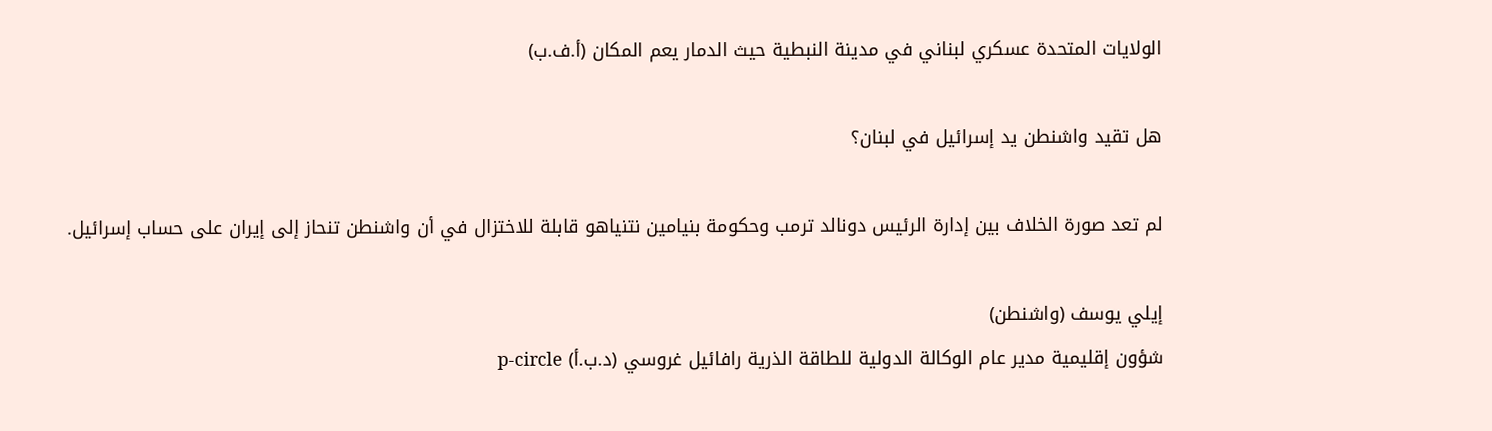الولايات المتحدة عسكري لبناني في مدينة النبطية حيث الدمار يعم المكان (أ.ف.ب)

هل تقيد واشنطن يد إسرائيل في لبنان؟

لم تعد صورة الخلاف بين إدارة الرئيس دونالد ترمب وحكومة بنيامين نتنياهو قابلة للاختزال في أن واشنطن تنحاز إلى إيران على حساب إسرائيل.

إيلي يوسف (واشنطن)
شؤون إقليمية مدير عام الوكالة الدولية للطاقة الذرية رافائيل غروسي (د.ب.أ) p-circle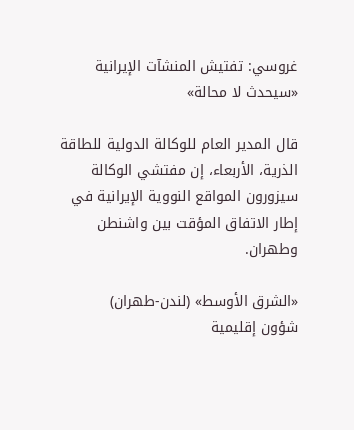غروسي: تفتيش المنشآت الإيرانية «سيحدث لا محالة»

قال المدير العام للوكالة الدولية للطاقة الذرية، الأربعاء، إن مفتشي الوكالة سيزورون المواقع النووية الإيرانية في إطار الاتفاق المؤقت بين واشنطن وطهران.

«الشرق الأوسط» (لندن-طهران)
شؤون إقليمية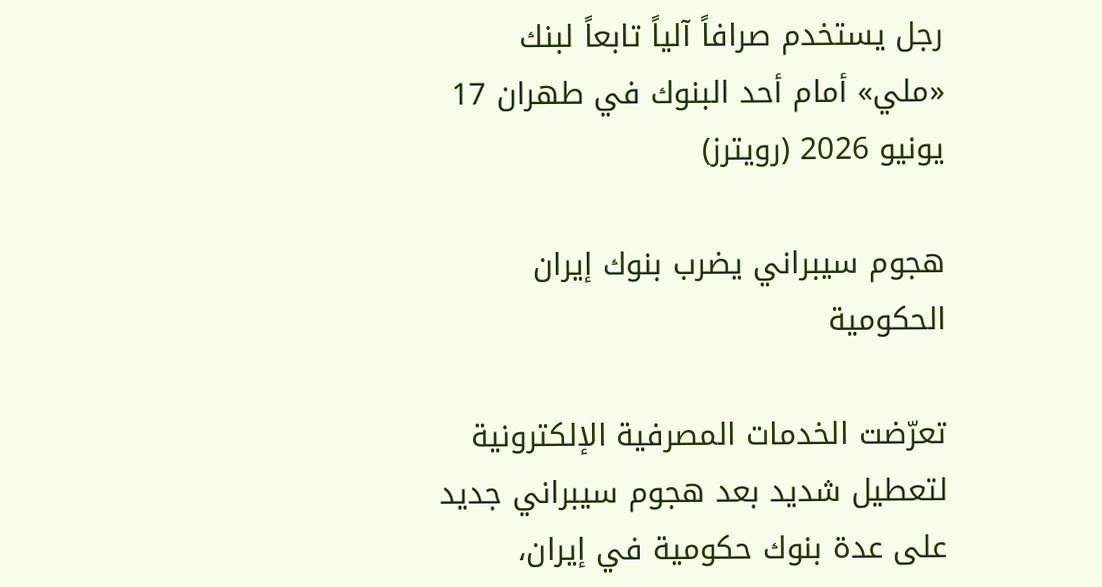رجل يستخدم صرافاً آلياً تابعاً لبنك «ملي» أمام أحد البنوك في طهران 17 يونيو 2026 (رويترز)

هجوم سيبراني يضرب بنوك إيران الحكومية

تعرّضت الخدمات المصرفية الإلكترونية لتعطيل شديد بعد هجوم سيبراني جديد على عدة بنوك حكومية في إيران،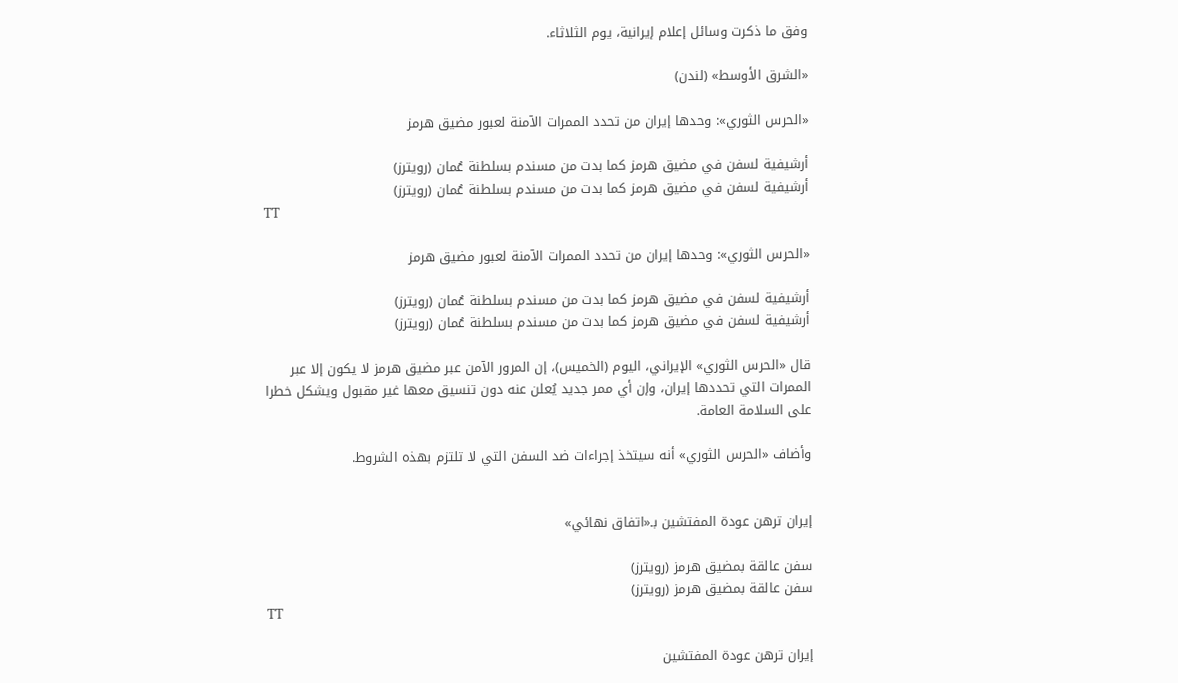وفق ما ذكرت وسائل إعلام إيرانية، يوم الثلاثاء.

«الشرق الأوسط» (لندن)

«الحرس الثوري»: وحدها إيران من تحدد الممرات الآمنة لعبور ‌مضيق هرمز

أرشيفية لسفن في مضيق هرمز كما بدت من مسندم بسلطنة عُمان (رويترز)
أرشيفية لسفن في مضيق هرمز كما بدت من مسندم بسلطنة عُمان (رويترز)
TT

«الحرس الثوري»: وحدها إيران من تحدد الممرات الآمنة لعبور ‌مضيق هرمز

أرشيفية لسفن في مضيق هرمز كما بدت من مسندم بسلطنة عُمان (رويترز)
أرشيفية لسفن في مضيق هرمز كما بدت من مسندم بسلطنة عُمان (رويترز)

قال «الحرس الثوري» الإيراني، اليوم (الخميس)، إن المرور الآمن عبر ‌مضيق ‌هرمز لا ‌يكون إلا عبر الممرات التي تحددها إيران، وإن أي ممر جديد يُعلن ‌عنه ‌دون تنسيق ‌معها ‌غير مقبول ويشكل خطرا على السلامة ‌العامة.

وأضاف «الحرس الثوري» أنه سيتخذ إجراءات ضد السفن التي لا تلتزم بهذه الشروط.


إيران ترهن عودة المفتشين بـ«اتفاق نهائي»

سفن عالقة بمضيق هرمز (رويترز)
سفن عالقة بمضيق هرمز (رويترز)
TT

إيران ترهن عودة المفتشين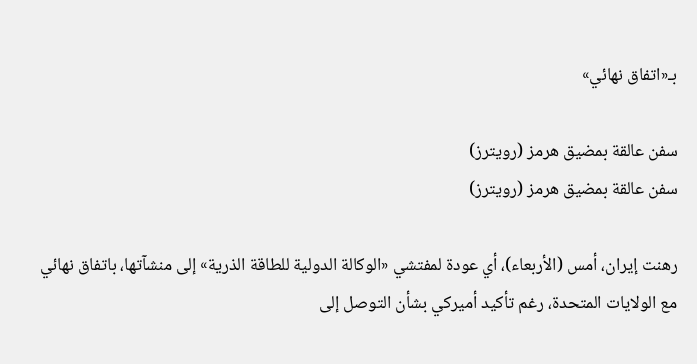بـ«اتفاق نهائي»

سفن عالقة بمضيق هرمز (رويترز)
سفن عالقة بمضيق هرمز (رويترز)

رهنت إيران، أمس (الأربعاء)، أي عودة لمفتشي «الوكالة الدولية للطاقة الذرية» إلى منشآتها، باتفاق نهائي مع الولايات المتحدة، رغم تأكيد أميركي بشأن التوصل إلى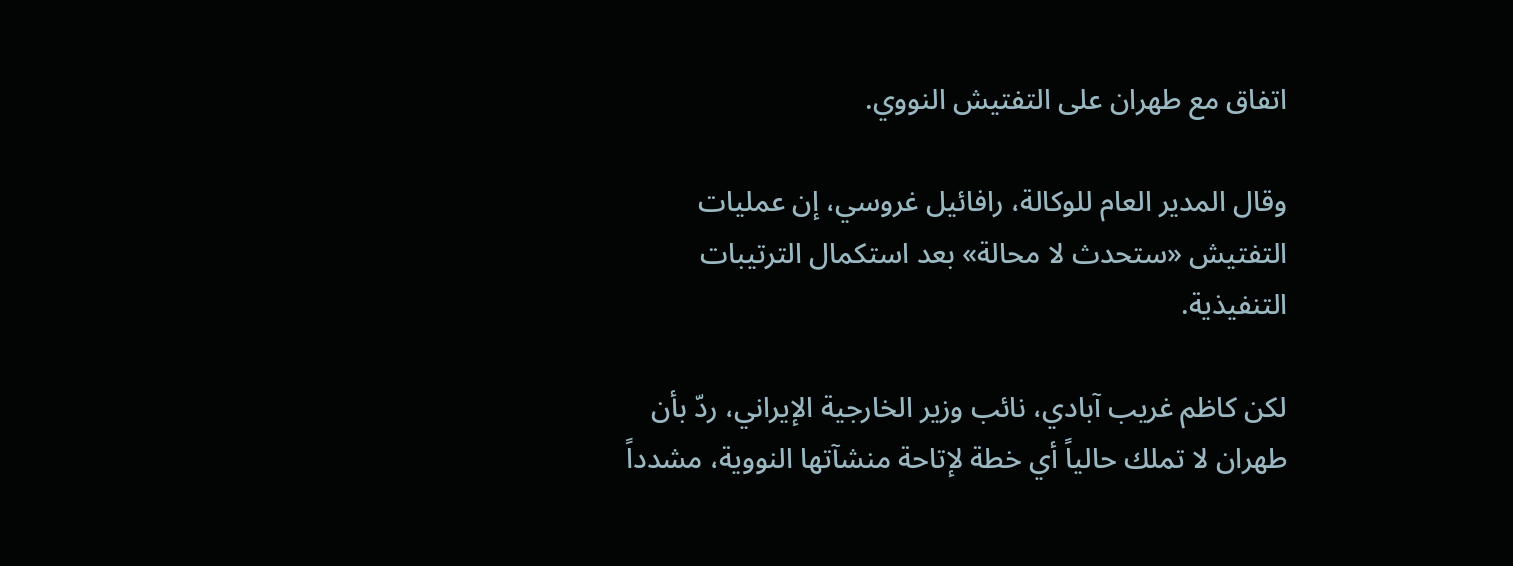اتفاق مع طهران على التفتيش النووي.

وقال المدير العام للوكالة، رافائيل غروسي، إن عمليات التفتيش «ستحدث لا محالة» بعد استكمال الترتيبات التنفيذية.

لكن كاظم غريب آبادي، نائب وزير الخارجية الإيراني، ردّ بأن طهران لا تملك حالياً أي خطة لإتاحة منشآتها النووية، مشدداً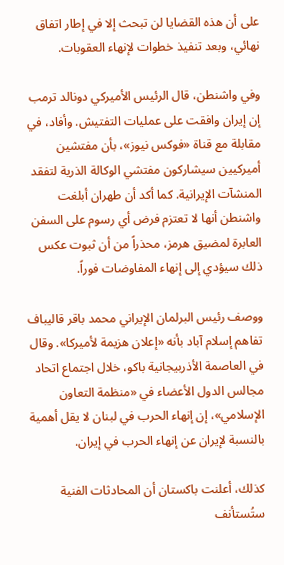على أن هذه القضايا لن تبحث إلا في إطار اتفاق نهائي، وبعد تنفيذ خطوات لإنهاء العقوبات.

وفي واشنطن، قال الرئيس الأميركي دونالد ترمب إن إيران وافقت على عمليات التفتيش. وأفاد، في مقابلة مع قناة «فوكس نيوز»، بأن مفتشين أميركيين سيشاركون مفتشي الوكالة الذرية لتفقد المنشآت الإيرانية. كما أكد أن طهران أبلغت واشنطن أنها لا تعتزم فرض أي رسوم على السفن العابرة لمضيق هرمز، محذراً من أن ثبوت عكس ذلك سيؤدي إلى إنهاء المفاوضات فوراً.

ووصف رئيس البرلمان الإيراني محمد باقر قاليباف تفاهم إسلام آباد بأنه «إعلان هزيمة لأميركا». وقال في العاصمة الأذربيجانية باكو، خلال اجتماع اتحاد مجالس الدول الأعضاء في «منظمة التعاون الإسلامي»، إن إنهاء الحرب في لبنان لا يقل أهمية بالنسبة لإيران عن إنهاء الحرب في إيران.

كذلك، أعلنت باكستان أن المحادثات الفنية ستُستأنف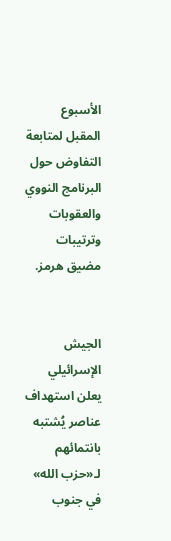الأسبوع المقبل لمتابعة التفاوض حول البرنامج النووي والعقوبات وترتيبات مضيق هرمز.


الجيش الإسرائيلي يعلن استهداف عناصر يُشتبه بانتمائهم لـ«حزب الله» في جنوب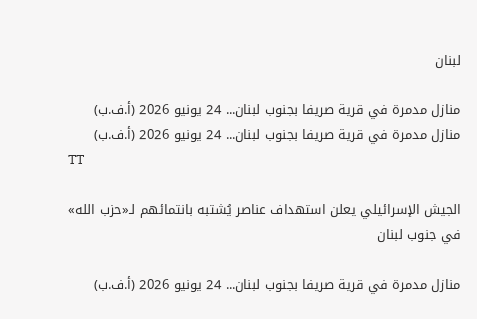لبنان

منازل مدمرة في قرية صريفا بجنوب لبنان... 24 يونيو 2026 (أ.ف.ب)
منازل مدمرة في قرية صريفا بجنوب لبنان... 24 يونيو 2026 (أ.ف.ب)
TT

الجيش الإسرائيلي يعلن استهداف عناصر يُشتبه بانتمائهم لـ«حزب الله» في جنوب لبنان

منازل مدمرة في قرية صريفا بجنوب لبنان... 24 يونيو 2026 (أ.ف.ب)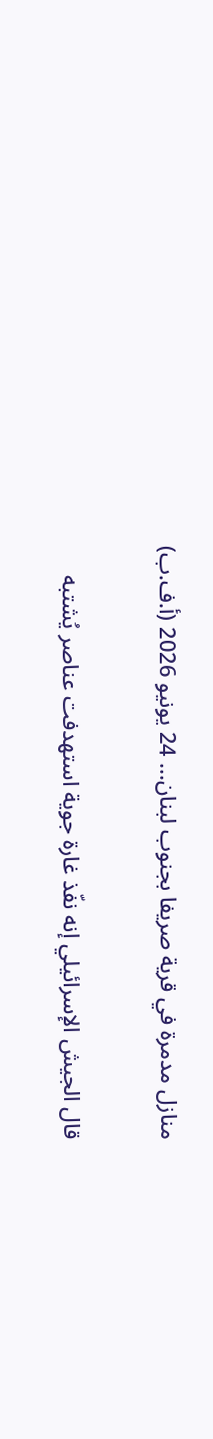منازل مدمرة في قرية صريفا بجنوب لبنان... 24 يونيو 2026 (أ.ف.ب)

قال الجيش الإسرائيلي إنه نفّذ غارة جوية استهدفت عناصر يُشتبه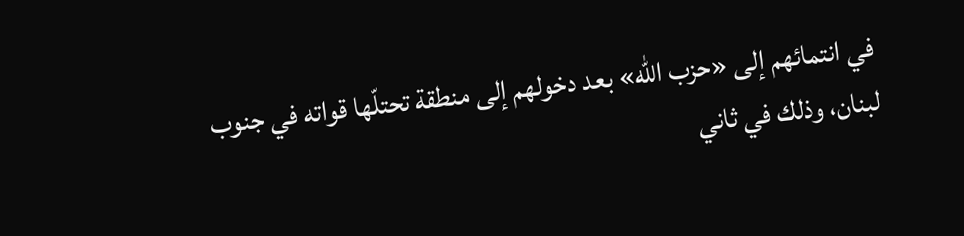في انتمائهم إلى «حزب الله» بعد دخولهم إلى منطقة تحتلّها قواته في جنوب لبنان، وذلك في ثاني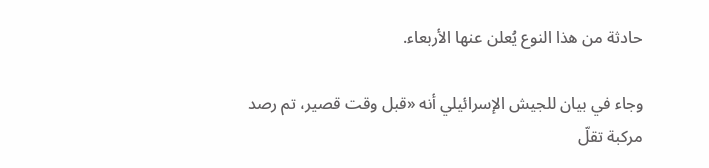حادثة من هذا النوع يُعلن عنها الأربعاء.

وجاء في بيان للجيش الإسرائيلي أنه «قبل وقت قصير، تم رصد مركبة تقلّ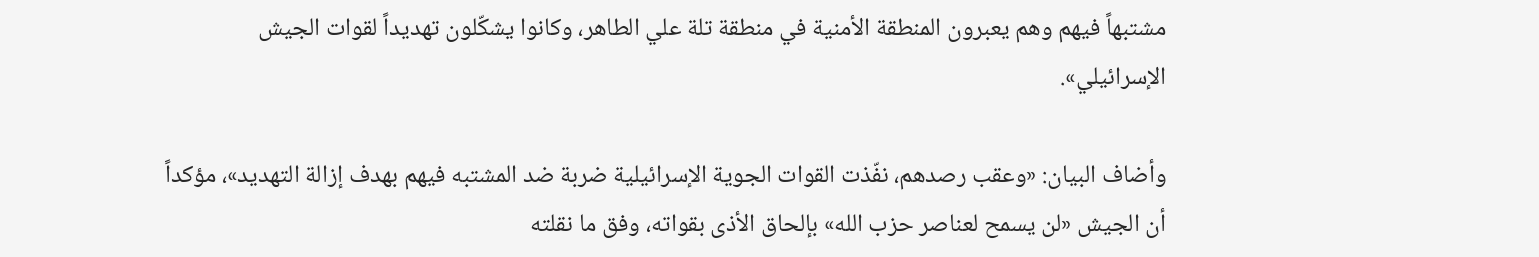مشتبهاً فيهم وهم يعبرون المنطقة الأمنية في منطقة تلة علي الطاهر، وكانوا يشكّلون تهديداً لقوات الجيش الإسرائيلي».

وأضاف البيان: «وعقب رصدهم، نفّذت القوات الجوية الإسرائيلية ضربة ضد المشتبه فيهم بهدف إزالة التهديد»، مؤكداً أن الجيش «لن يسمح لعناصر حزب الله» بإلحاق الأذى بقواته، وفق ما نقلته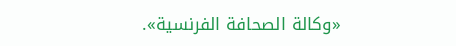«وكالة الصحافة الفرنسية».